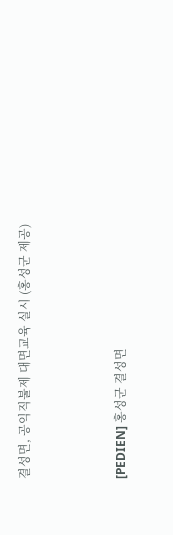결성면, 공익직불제 대면교육 실시 (홍성군 제공)



[PEDIEN] 홍성군 결성면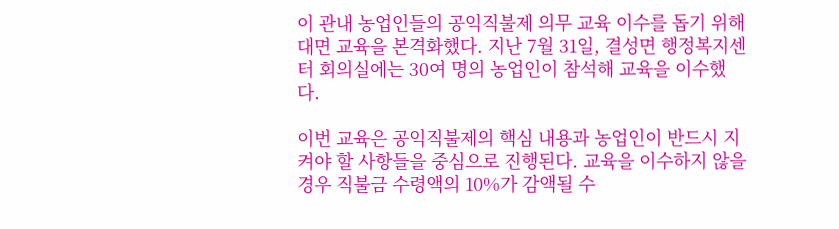이 관내 농업인들의 공익직불제 의무 교육 이수를 돕기 위해 대면 교육을 본격화했다. 지난 7월 31일, 결성면 행정복지센터 회의실에는 30여 명의 농업인이 참석해 교육을 이수했다.

이번 교육은 공익직불제의 핵심 내용과 농업인이 반드시 지켜야 할 사항들을 중심으로 진행된다. 교육을 이수하지 않을 경우 직불금 수령액의 10%가 감액될 수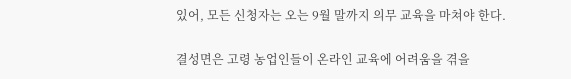있어, 모든 신청자는 오는 9월 말까지 의무 교육을 마쳐야 한다.

결성면은 고령 농업인들이 온라인 교육에 어려움을 겪을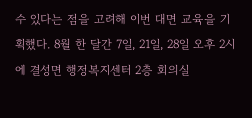수 있다는 점을 고려해 이번 대면 교육을 기획했다. 8월 한 달간 7일, 21일, 28일 오후 2시에 결성면 행정복지센터 2층 회의실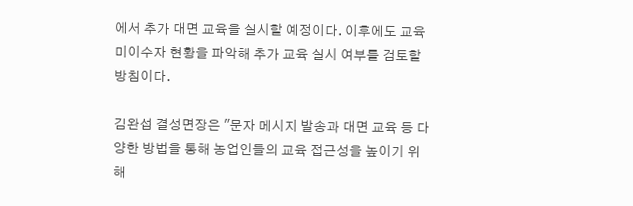에서 추가 대면 교육을 실시할 예정이다. 이후에도 교육 미이수자 현황을 파악해 추가 교육 실시 여부를 검토할 방침이다.

김완섭 결성면장은 "문자 메시지 발송과 대면 교육 등 다양한 방법을 통해 농업인들의 교육 접근성을 높이기 위해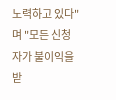노력하고 있다"며 "모든 신청자가 불이익을 받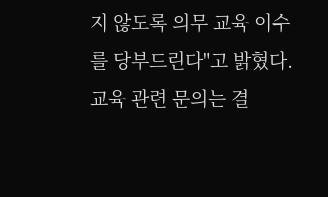지 않도록 의무 교육 이수를 당부드린다"고 밝혔다. 교육 관련 문의는 결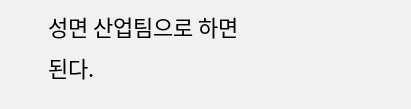성면 산업팀으로 하면 된다.